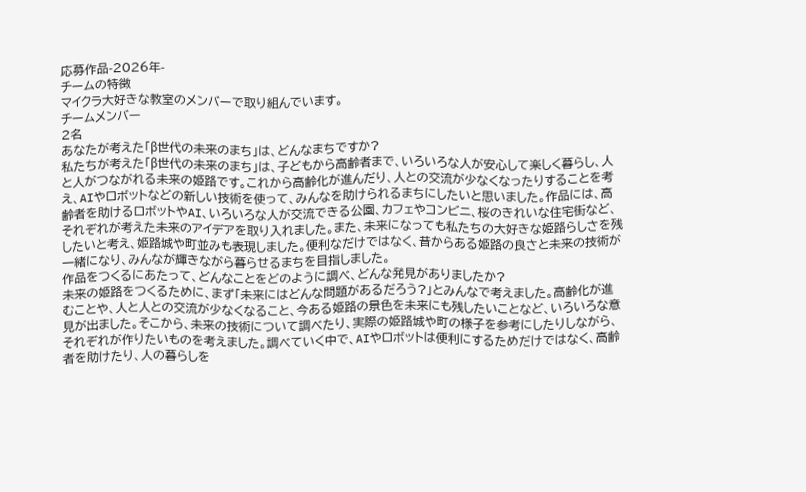応募作品-2026年-
チームの特徴
マイクラ大好きな教室のメンバーで取り組んでいます。
チームメンバー
2名
あなたが考えた「β世代の未来のまち」は、どんなまちですか?
私たちが考えた「β世代の未来のまち」は、子どもから高齢者まで、いろいろな人が安心して楽しく暮らし、人と人がつながれる未来の姫路です。これから高齢化が進んだり、人との交流が少なくなったりすることを考え、AIやロボットなどの新しい技術を使って、みんなを助けられるまちにしたいと思いました。作品には、高齢者を助けるロボットやAI、いろいろな人が交流できる公園、カフェやコンビニ、桜のきれいな住宅街など、それぞれが考えた未来のアイデアを取り入れました。また、未来になっても私たちの大好きな姫路らしさを残したいと考え、姫路城や町並みも表現しました。便利なだけではなく、昔からある姫路の良さと未来の技術が一緒になり、みんなが輝きながら暮らせるまちを目指しました。
作品をつくるにあたって、どんなことをどのように調べ、どんな発見がありましたか?
未来の姫路をつくるために、まず「未来にはどんな問題があるだろう?」とみんなで考えました。高齢化が進むことや、人と人との交流が少なくなること、今ある姫路の景色を未来にも残したいことなど、いろいろな意見が出ました。そこから、未来の技術について調べたり、実際の姫路城や町の様子を参考にしたりしながら、それぞれが作りたいものを考えました。調べていく中で、AIやロボットは便利にするためだけではなく、高齢者を助けたり、人の暮らしを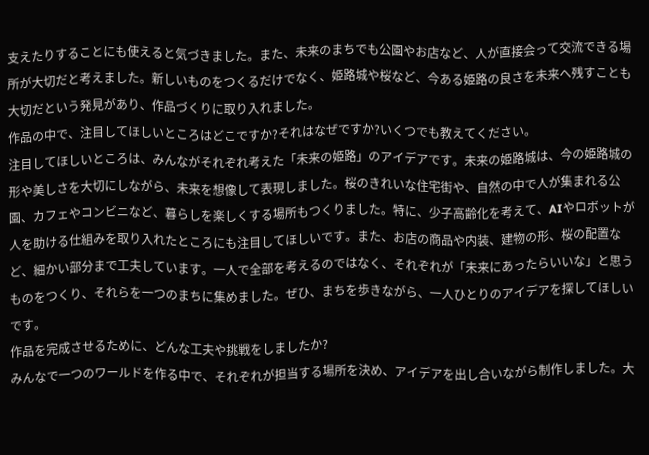支えたりすることにも使えると気づきました。また、未来のまちでも公園やお店など、人が直接会って交流できる場所が大切だと考えました。新しいものをつくるだけでなく、姫路城や桜など、今ある姫路の良さを未来へ残すことも大切だという発見があり、作品づくりに取り入れました。
作品の中で、注目してほしいところはどこですか?それはなぜですか?いくつでも教えてください。
注目してほしいところは、みんながそれぞれ考えた「未来の姫路」のアイデアです。未来の姫路城は、今の姫路城の形や美しさを大切にしながら、未来を想像して表現しました。桜のきれいな住宅街や、自然の中で人が集まれる公園、カフェやコンビニなど、暮らしを楽しくする場所もつくりました。特に、少子高齢化を考えて、AIやロボットが人を助ける仕組みを取り入れたところにも注目してほしいです。また、お店の商品や内装、建物の形、桜の配置など、細かい部分まで工夫しています。一人で全部を考えるのではなく、それぞれが「未来にあったらいいな」と思うものをつくり、それらを一つのまちに集めました。ぜひ、まちを歩きながら、一人ひとりのアイデアを探してほしいです。
作品を完成させるために、どんな工夫や挑戦をしましたか?
みんなで一つのワールドを作る中で、それぞれが担当する場所を決め、アイデアを出し合いながら制作しました。大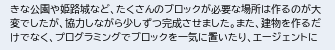きな公園や姫路城など、たくさんのブロックが必要な場所は作るのが大変でしたが、協力しながら少しずつ完成させました。また、建物を作るだけでなく、プログラミングでブロックを一気に置いたり、エージェントに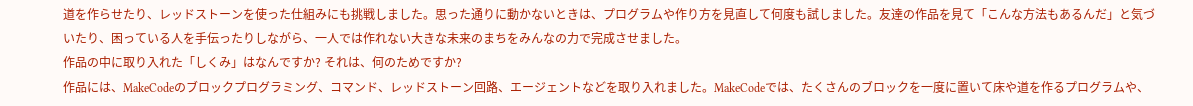道を作らせたり、レッドストーンを使った仕組みにも挑戦しました。思った通りに動かないときは、プログラムや作り方を見直して何度も試しました。友達の作品を見て「こんな方法もあるんだ」と気づいたり、困っている人を手伝ったりしながら、一人では作れない大きな未来のまちをみんなの力で完成させました。
作品の中に取り入れた「しくみ」はなんですか? それは、何のためですか?
作品には、MakeCodeのブロックプログラミング、コマンド、レッドストーン回路、エージェントなどを取り入れました。MakeCodeでは、たくさんのブロックを一度に置いて床や道を作るプログラムや、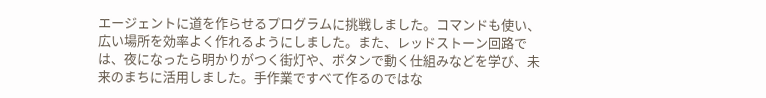エージェントに道を作らせるプログラムに挑戦しました。コマンドも使い、広い場所を効率よく作れるようにしました。また、レッドストーン回路では、夜になったら明かりがつく街灯や、ボタンで動く仕組みなどを学び、未来のまちに活用しました。手作業ですべて作るのではな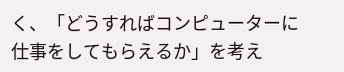く、「どうすればコンピューターに仕事をしてもらえるか」を考え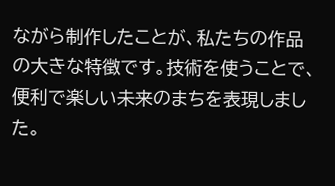ながら制作したことが、私たちの作品の大きな特徴です。技術を使うことで、便利で楽しい未来のまちを表現しました。